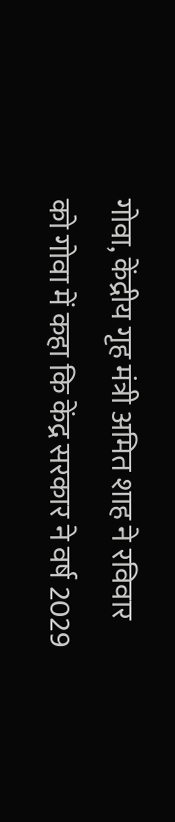गोवा, केंद्रीय गृह मंत्री अमित शाह ने रविवार को गोवा में कहा कि केंद्र सरकार ने वर्ष 2029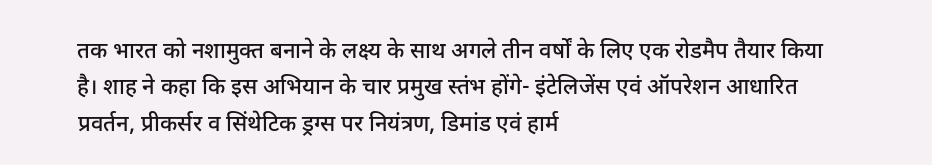तक भारत को नशामुक्त बनाने के लक्ष्य के साथ अगले तीन वर्षों के लिए एक रोडमैप तैयार किया है। शाह ने कहा कि इस अभियान के चार प्रमुख स्तंभ होंगे- इंटेलिजेंस एवं ऑपरेशन आधारित प्रवर्तन, प्रीकर्सर व सिंथेटिक ड्रग्स पर नियंत्रण, डिमांड एवं हार्म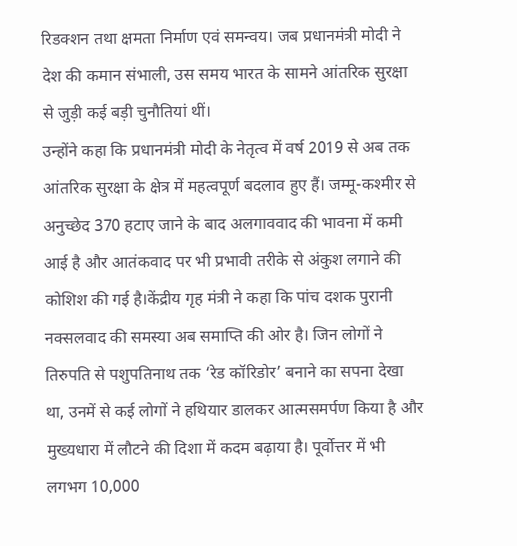रिडक्शन तथा क्षमता निर्माण एवं समन्वय। जब प्रधानमंत्री मोदी ने देश की कमान संभाली, उस समय भारत के सामने आंतरिक सुरक्षा से जुड़ी कई बड़ी चुनौतियां थीं।
उन्होंने कहा कि प्रधानमंत्री मोदी के नेतृत्व में वर्ष 2019 से अब तक आंतरिक सुरक्षा के क्षेत्र में महत्वपूर्ण बदलाव हुए हैं। जम्मू-कश्मीर से अनुच्छेद 370 हटाए जाने के बाद अलगाववाद की भावना में कमी आई है और आतंकवाद पर भी प्रभावी तरीके से अंकुश लगाने की कोशिश की गई है।केंद्रीय गृह मंत्री ने कहा कि पांच दशक पुरानी नक्सलवाद की समस्या अब समाप्ति की ओर है। जिन लोगों ने तिरुपति से पशुपतिनाथ तक ‘रेड कॉरिडोर’ बनाने का सपना देखा था, उनमें से कई लोगों ने हथियार डालकर आत्मसमर्पण किया है और मुख्यधारा में लौटने की दिशा में कदम बढ़ाया है। पूर्वोत्तर में भी लगभग 10,000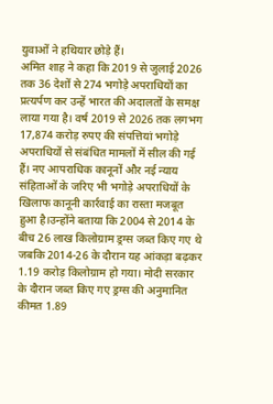युवाओं ने हथियार छोड़े हैं।
अमित शाह ने कहा कि 2019 से जुलाई 2026 तक 36 देशों से 274 भगोड़े अपराधियों का प्रत्यर्पण कर उन्हें भारत की अदालतों के समक्ष लाया गया है। वर्ष 2019 से 2026 तक लगभग 17,874 करोड़ रुपए की संपत्तियां भगोड़े अपराधियों से संबंधित मामलों में सील की गई हैं। नए आपराधिक कानूनों और नई न्याय संहिताओं के जरिए भी भगोड़े अपराधियों के खिलाफ कानूनी कार्रवाई का रास्ता मजबूत हुआ है।उन्होंने बताया कि 2004 से 2014 के बीच 26 लाख किलोग्राम ड्रग्स जब्त किए गए थे जबकि 2014-26 के दौरान यह आंकड़ा बढ़कर 1.19 करोड़ किलोग्राम हो गया। मोदी सरकार के दौरान जब्त किए गए ड्रग्स की अनुमानित कीमत 1.89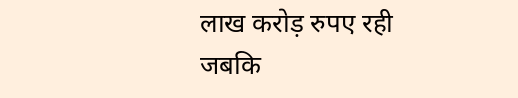लाख करोड़ रुपए रही जबकि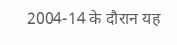2004-14 के दौरान यह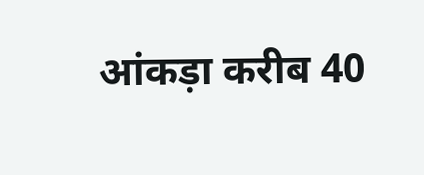आंकड़ा करीब 40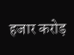हजार करोड़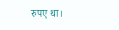रुपए था।